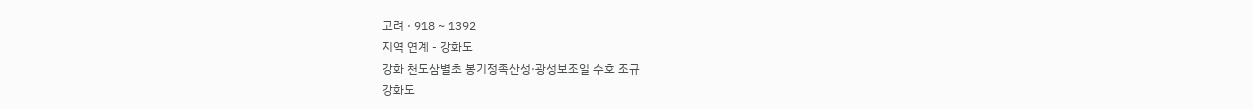고려 · 918 ~ 1392
지역 연계 - 강화도
강화 천도삼별초 봉기정족산성·광성보조일 수호 조규
강화도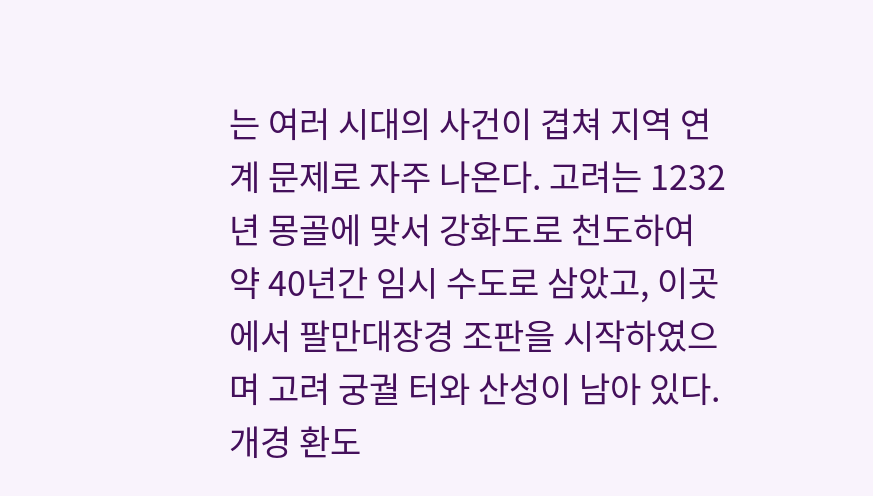는 여러 시대의 사건이 겹쳐 지역 연계 문제로 자주 나온다. 고려는 1232년 몽골에 맞서 강화도로 천도하여 약 40년간 임시 수도로 삼았고, 이곳에서 팔만대장경 조판을 시작하였으며 고려 궁궐 터와 산성이 남아 있다. 개경 환도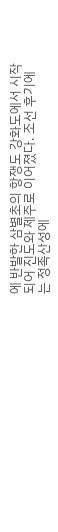에 반발한 삼별초의 항쟁도 강화도에서 시작되어 진도와 제주로 이어졌다. 조선 후기에는 정족산성에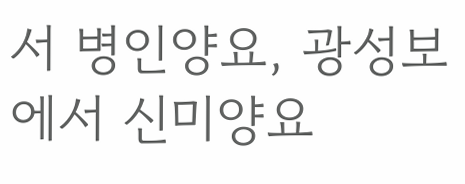서 병인양요, 광성보에서 신미양요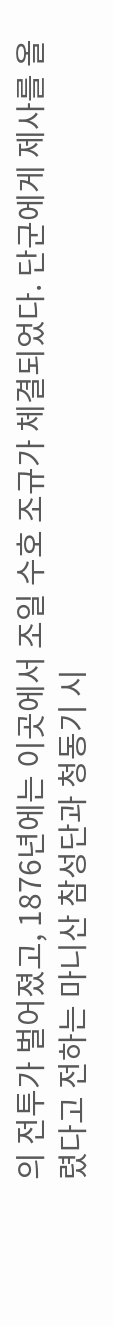의 전투가 벌어졌고, 1876년에는 이곳에서 조일 수호 조규가 체결되었다. 단군에게 제사를 올렸다고 전하는 마니산 참성단과 청동기 시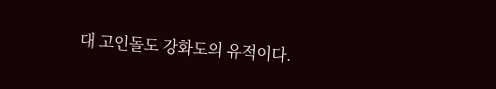대 고인돌도 강화도의 유적이다.